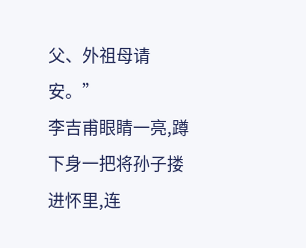父、外祖母请安。”
李吉甫眼睛一亮,蹲下身一把将孙子搂进怀里,连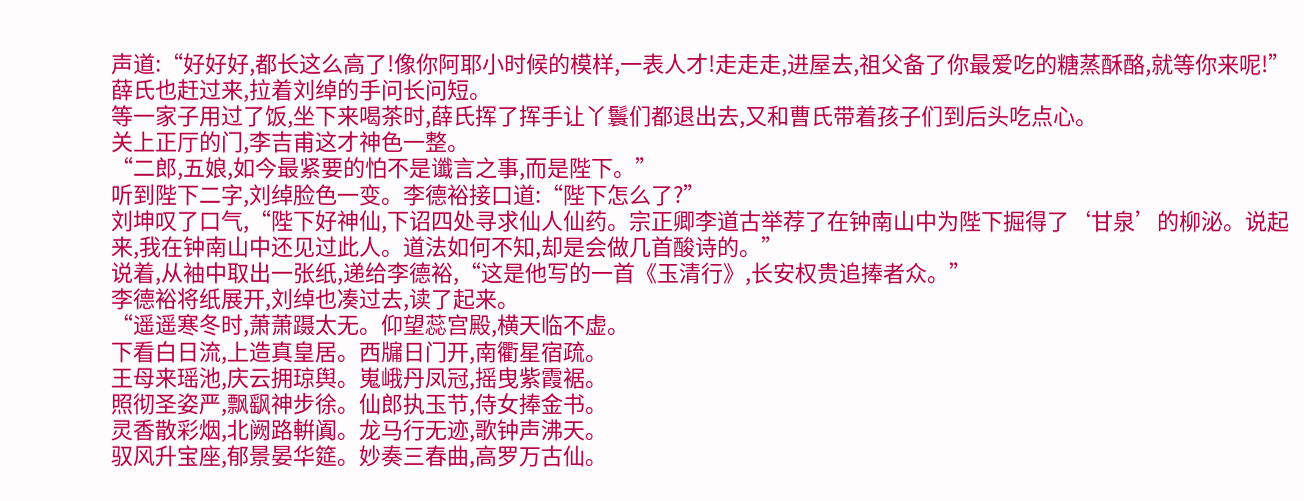声道:“好好好,都长这么高了!像你阿耶小时候的模样,一表人才!走走走,进屋去,祖父备了你最爱吃的糖蒸酥酪,就等你来呢!”
薛氏也赶过来,拉着刘绰的手问长问短。
等一家子用过了饭,坐下来喝茶时,薛氏挥了挥手让丫鬟们都退出去,又和曹氏带着孩子们到后头吃点心。
关上正厅的门,李吉甫这才神色一整。
“二郎,五娘,如今最紧要的怕不是谶言之事,而是陛下。”
听到陛下二字,刘绰脸色一变。李德裕接口道:“陛下怎么了?”
刘坤叹了口气,“陛下好神仙,下诏四处寻求仙人仙药。宗正卿李道古举荐了在钟南山中为陛下掘得了‘甘泉’的柳泌。说起来,我在钟南山中还见过此人。道法如何不知,却是会做几首酸诗的。”
说着,从袖中取出一张纸,递给李德裕,“这是他写的一首《玉清行》,长安权贵追捧者众。”
李德裕将纸展开,刘绰也凑过去,读了起来。
“遥遥寒冬时,萧萧蹑太无。仰望蕊宫殿,横天临不虚。
下看白日流,上造真皇居。西牖日门开,南衢星宿疏。
王母来瑶池,庆云拥琼舆。嵬峨丹凤冠,摇曳紫霞裾。
照彻圣姿严,飘飖神步徐。仙郎执玉节,侍女捧金书。
灵香散彩烟,北阙路輧阗。龙马行无迹,歌钟声沸天。
驭风升宝座,郁景晏华筵。妙奏三春曲,高罗万古仙。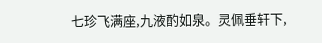七珍飞满座,九液酌如泉。灵佩垂轩下,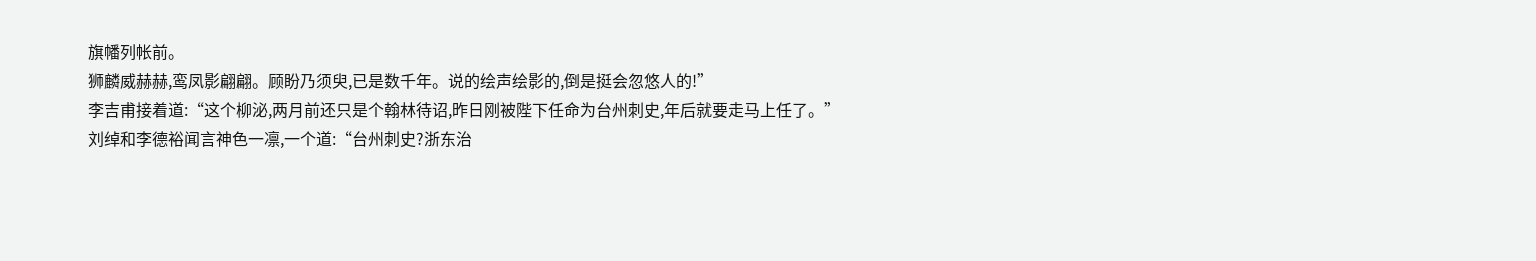旗幡列帐前。
狮麟威赫赫,鸾凤影翩翩。顾盼乃须臾,已是数千年。说的绘声绘影的,倒是挺会忽悠人的!”
李吉甫接着道:“这个柳泌,两月前还只是个翰林待诏,昨日刚被陛下任命为台州刺史,年后就要走马上任了。”
刘绰和李德裕闻言神色一凛,一个道:“台州刺史?浙东治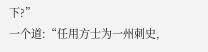下?”
一个道:“任用方士为一州刺史,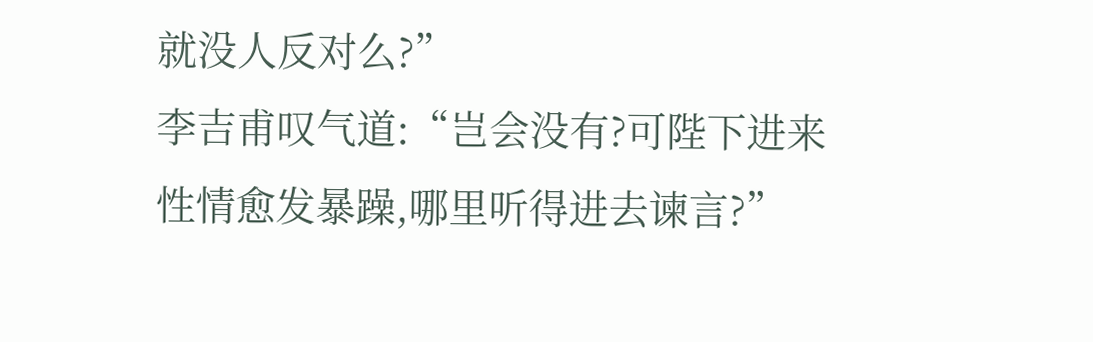就没人反对么?”
李吉甫叹气道:“岂会没有?可陛下进来性情愈发暴躁,哪里听得进去谏言?”